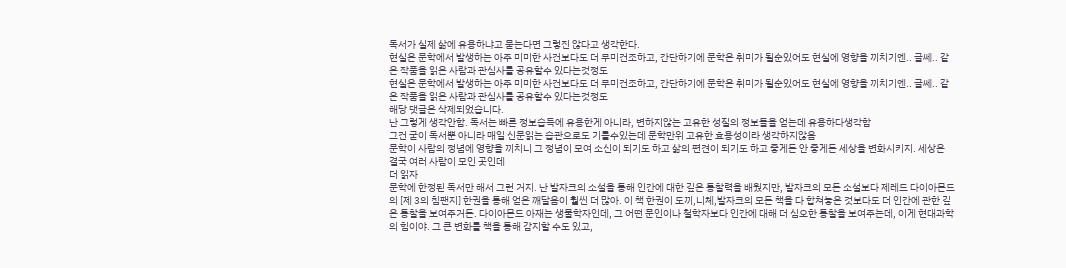독서가 실제 삶에 유용하냐고 묻는다면 그렇진 않다고 생각한다.
현실은 문학에서 발생하는 아주 미미한 사건보다도 더 무미건조하고, 간단하기에 문학은 취미가 될순있어도 현실에 영향을 끼치기엔.. 글쎄.. 같은 작품을 읽은 사람과 관심사를 공유할수 있다는것정도
현실은 문학에서 발생하는 아주 미미한 사건보다도 더 무미건조하고, 간단하기에 문학은 취미가 될순있어도 현실에 영향을 끼치기엔.. 글쎄.. 같은 작품을 읽은 사람과 관심사를 공유할수 있다는것정도
해당 댓글은 삭제되었습니다.
난 그렇게 생각안함. 독서는 빠른 정보습득에 유용한게 아니라, 변하지않는 고유한 성질의 정보들을 얻는데 유용하다생각함
그건 굳이 독서뿐 아니라 매일 신문읽는 습관으로도 기를수있는데 문학만위 고유한 효용성이라 생각하지않음
문학이 사람의 정념에 영향을 끼치니 그 정념이 모여 소신이 되기도 하고 삶의 편견이 되기도 하고 좋게든 안 좋게든 세상을 변화시키지. 세상은 결국 여러 사람이 모인 곳인데
더 읽자
문학에 한정된 독서만 해서 그런 거지. 난 발자크의 소설을 통해 인간에 대한 깊은 통찰력을 배웠지만, 발자크의 모든 소설보다 제레드 다이아몬드의 [제 3의 침팬지] 한권을 통해 얻은 깨달음이 훨씬 더 많아. 이 책 한권이 도끼,니체,발자크의 모든 책을 다 합쳐놓은 것보다도 더 인간에 관한 깊은 통찰을 보여주거든. 다이아몬드 아재는 생물학자인데, 그 어떤 문인이나 철학자보다 인간에 대해 더 심오한 통찰을 보여주는데, 이게 현대과학의 힘이야. 그 큰 변화를 책을 통해 감지할 수도 있고,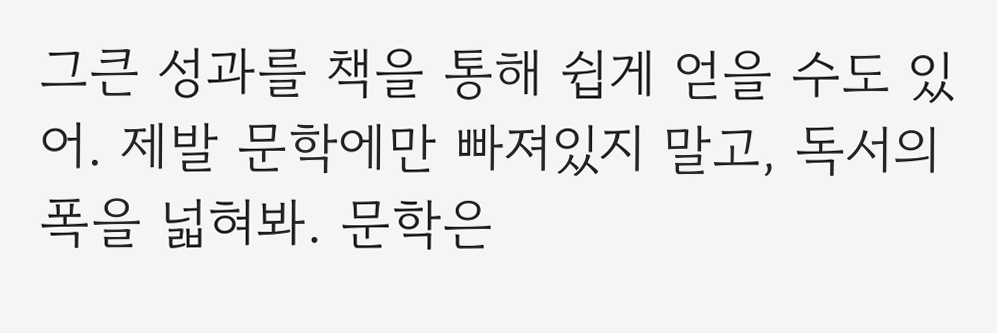그큰 성과를 책을 통해 쉽게 얻을 수도 있어. 제발 문학에만 빠져있지 말고, 독서의 폭을 넓혀봐. 문학은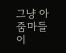그냥 아줌마들이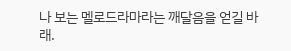나 보는 멜로드라마라는 깨달음을 얻길 바래.